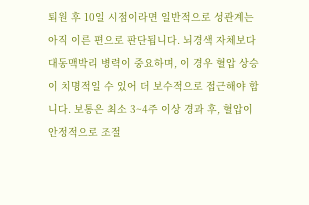퇴원 후 10일 시점이라면 일반적으로 성관계는 아직 이른 편으로 판단됩니다. 뇌경색 자체보다 대동맥박리 병력이 중요하며, 이 경우 혈압 상승이 치명적일 수 있어 더 보수적으로 접근해야 합니다. 보통은 최소 3~4주 이상 경과 후, 혈압이 안정적으로 조절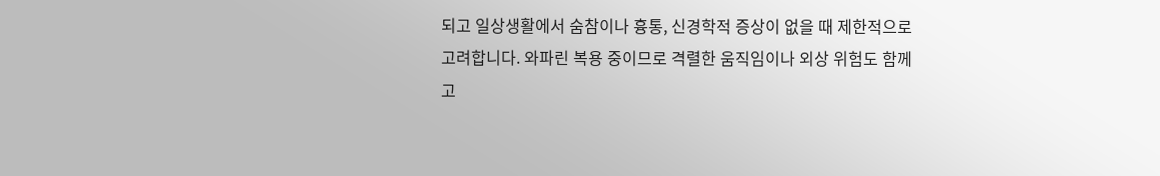되고 일상생활에서 숨참이나 흉통, 신경학적 증상이 없을 때 제한적으로 고려합니다. 와파린 복용 중이므로 격렬한 움직임이나 외상 위험도 함께 고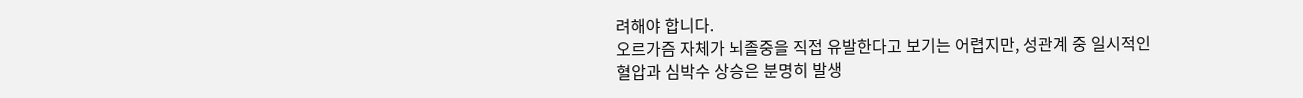려해야 합니다.
오르가즘 자체가 뇌졸중을 직접 유발한다고 보기는 어렵지만, 성관계 중 일시적인 혈압과 심박수 상승은 분명히 발생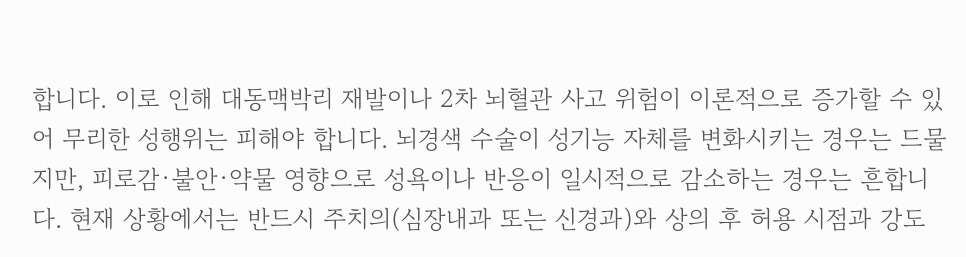합니다. 이로 인해 대동맥박리 재발이나 2차 뇌혈관 사고 위험이 이론적으로 증가할 수 있어 무리한 성행위는 피해야 합니다. 뇌경색 수술이 성기능 자체를 변화시키는 경우는 드물지만, 피로감·불안·약물 영향으로 성욕이나 반응이 일시적으로 감소하는 경우는 흔합니다. 현재 상황에서는 반드시 주치의(심장내과 또는 신경과)와 상의 후 허용 시점과 강도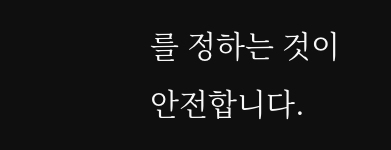를 정하는 것이 안전합니다.